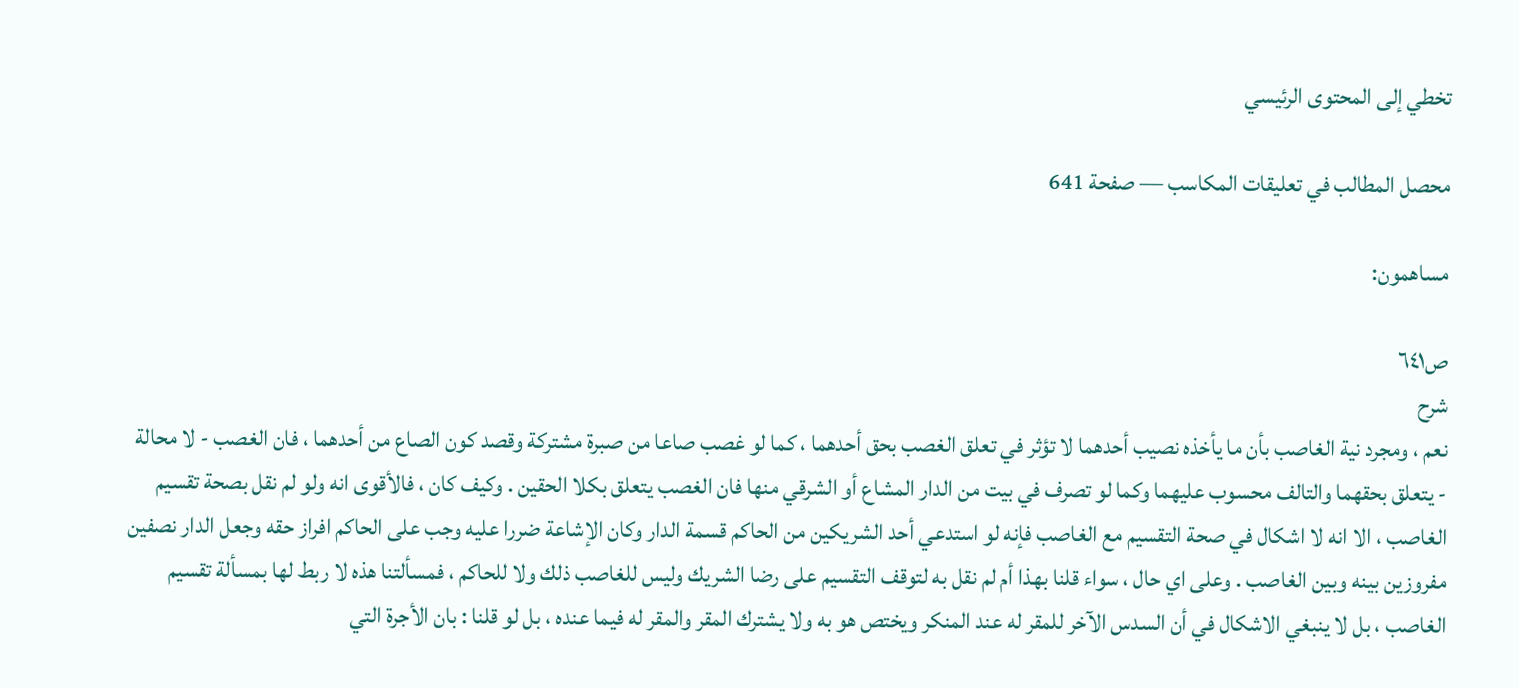تخطي إلى المحتوى الرئيسي

محصل المطالب في تعليقات المكاسب — صفحة 641

مساهمون:

ص٦٤١
شرح
نعم ، ومجرد نية الغاصب بأن ما يأخذه نصيب أحدهما لا تؤثر في تعلق الغصب بحق أحدهما ، كما لو غصب صاعا من صبرة مشتركة وقصد كون الصاع من أحدهما ، فان الغصب - لا محالة - يتعلق بحقهما والتالف محسوب عليهما وكما لو تصرف في بيت من الدار المشاع أو الشرقي منها فان الغصب يتعلق بكلا الحقين . وكيف كان ، فالأقوى انه ولو لم نقل بصحة تقسيم الغاصب ، الا انه لا اشكال في صحة التقسيم مع الغاصب فإنه لو استدعي أحد الشريكين من الحاكم قسمة الدار وكان الإشاعة ضررا عليه وجب على الحاكم افراز حقه وجعل الدار نصفين مفروزين بينه وبين الغاصب . وعلى اي حال ، سواء قلنا بهذا أم لم نقل به لتوقف التقسيم على رضا الشريك وليس للغاصب ذلك ولا للحاكم ، فمسألتنا هذه لا ربط لها بمسألة تقسيم الغاصب ، بل لا ينبغي الاشكال في أن السدس الآخر للمقر له عند المنكر ويختص هو به ولا يشترك المقر والمقر له فيما عنده ، بل لو قلنا : بان الأجرة التي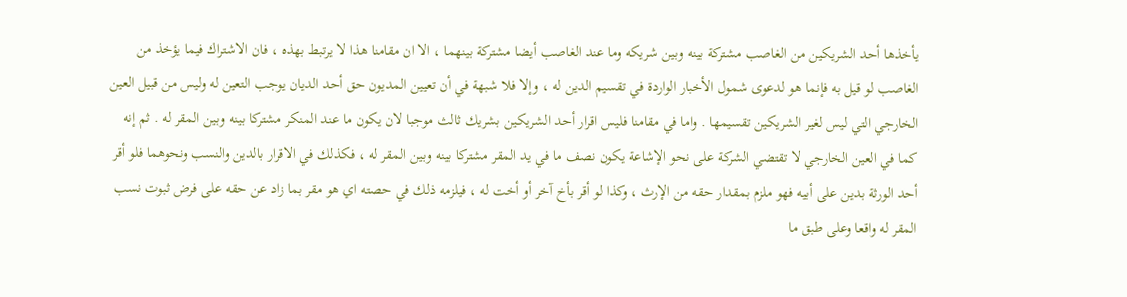يأخذها أحد الشريكين من الغاصب مشتركة بينه وبين شريكه وما عند الغاصب أيضا مشتركة بينهما ، الا ان مقامنا هذا لا يرتبط بهذه ، فان الاشتراك فيما يؤخذ من الغاصب لو قيل به فإنما هو لدعوى شمول الأخبار الواردة في تقسيم الدين له ، وإلا فلا شبهة في أن تعيين المديون حق أحد الديان يوجب التعين له وليس من قبيل العين الخارجي التي ليس لغير الشريكين تقسيمها . واما في مقامنا فليس اقرار أحد الشريكين بشريك ثالث موجبا لان يكون ما عند المنكر مشتركا بينه وبين المقر له . ثم إنه كما في العين الخارجي لا تقتضي الشركة على نحو الإشاعة يكون نصف ما في يد المقر مشتركا بينه وبين المقر له ، فكذلك في الاقرار بالدين والنسب ونحوهما فلو أقر أحد الورثة بدين على أبيه فهو ملزم بمقدار حقه من الإرث ، وكذا لو أقر بأخ آخر أو أخت له ، فيلزمه ذلك في حصته اي هو مقر بما زاد عن حقه على فرض ثبوت نسب المقر له واقعا وعلى طبق ما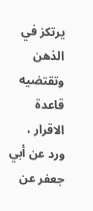يرتكز في الذهن وتقتضيه قاعدة الاقرار ، ورد عن أبي جعفر عن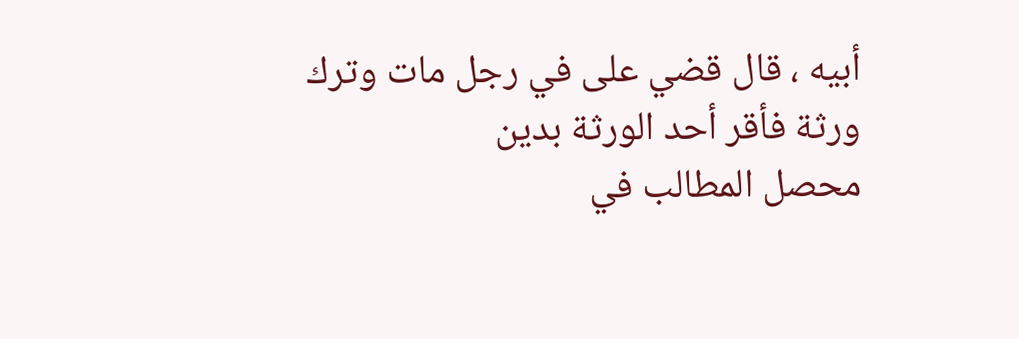أبيه ، قال قضي على في رجل مات وترك ورثة فأقر أحد الورثة بدين
محصل المطالب في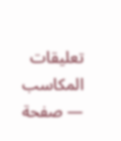تعليقات المكاسب — صفحة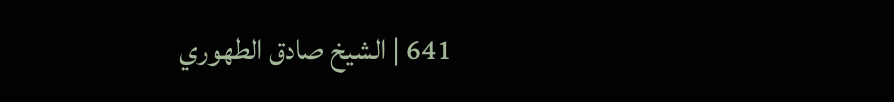641 | الشيخ صادق الطهوري